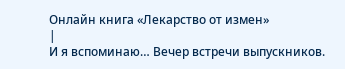Онлайн книга «Лекарство от измен»
|
И я вспоминаю… Вечер встречи выпускников.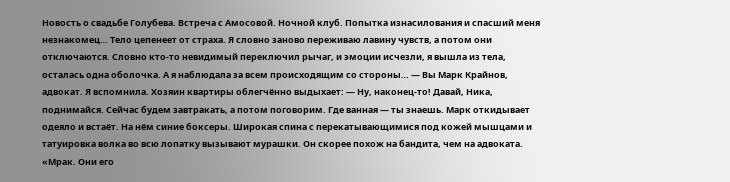Новость о свадьбе Голубева. Встреча с Амосовой. Ночной клуб. Попытка изнасилования и спасший меня незнакомец… Тело цепенеет от страха. Я словно заново переживаю лавину чувств, а потом они отключаются. Словно кто-то невидимый переключил рычаг, и эмоции исчезли, я вышла из тела, осталась одна оболочка. А я наблюдала за всем происходящим со стороны… — Вы Марк Крайнов, адвокат. Я вспомнила. Хозяин квартиры облегчённо выдыхает: — Ну, наконец-то! Давай, Ника, поднимайся. Сейчас будем завтракать, а потом поговорим. Где ванная — ты знаешь. Марк откидывает одеяло и встаёт. На нём синие боксеры. Широкая спина с перекатывающимися под кожей мышцами и татуировка волка во всю лопатку вызывают мурашки. Он скорее похож на бандита, чем на адвоката. «Мрак. Они его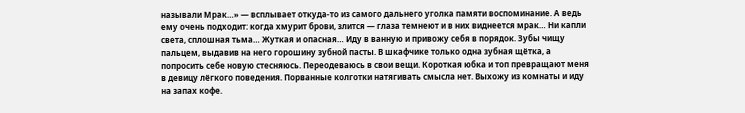называли Мрак…» — всплывает откуда-то из самого дальнего уголка памяти воспоминание. А ведь ему очень подходит: когда хмурит брови, злится — глаза темнеют и в них виднеется мрак… Ни капли света, сплошная тьма… Жуткая и опасная… Иду в ванную и привожу себя в порядок. Зубы чищу пальцем, выдавив на него горошину зубной пасты. В шкафчике только одна зубная щётка, а попросить себе новую стесняюсь. Переодеваюсь в свои вещи. Короткая юбка и топ превращают меня в девицу лёгкого поведения. Порванные колготки натягивать смысла нет. Выхожу из комнаты и иду на запах кофе.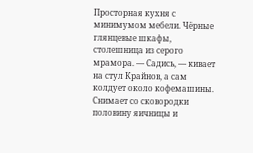Просторная кухня с минимумом мебели. Чёрные глянцевые шкафы, столешница из серого мрамора. — Садись, — кивает на стул Крайнов, а сам колдует около кофемашины. Снимает со сковородки половину яичницы и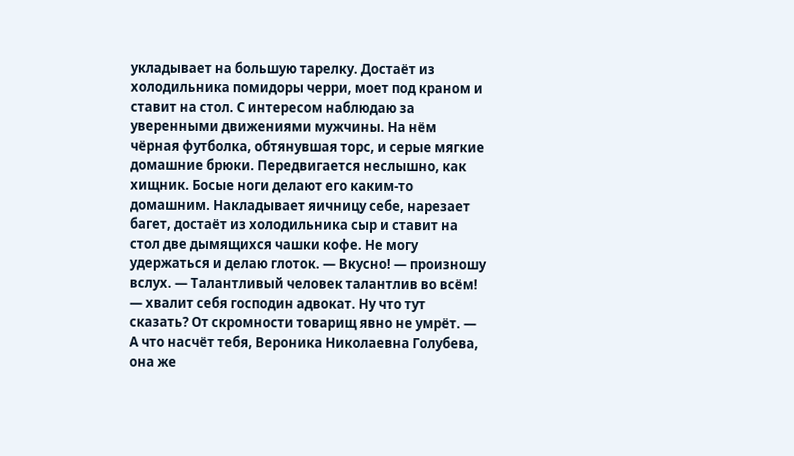укладывает на большую тарелку. Достаёт из холодильника помидоры черри, моет под краном и ставит на стол. С интересом наблюдаю за уверенными движениями мужчины. На нём чёрная футболка, обтянувшая торс, и серые мягкие домашние брюки. Передвигается неслышно, как хищник. Босые ноги делают его каким-то домашним. Накладывает яичницу себе, нарезает багет, достаёт из холодильника сыр и ставит на стол две дымящихся чашки кофе. Не могу удержаться и делаю глоток. — Вкусно! — произношу вслух. — Талантливый человек талантлив во всём! — хвалит себя господин адвокат. Ну что тут сказать? От скромности товарищ явно не умрёт. — А что насчёт тебя, Вероника Николаевна Голубева, она же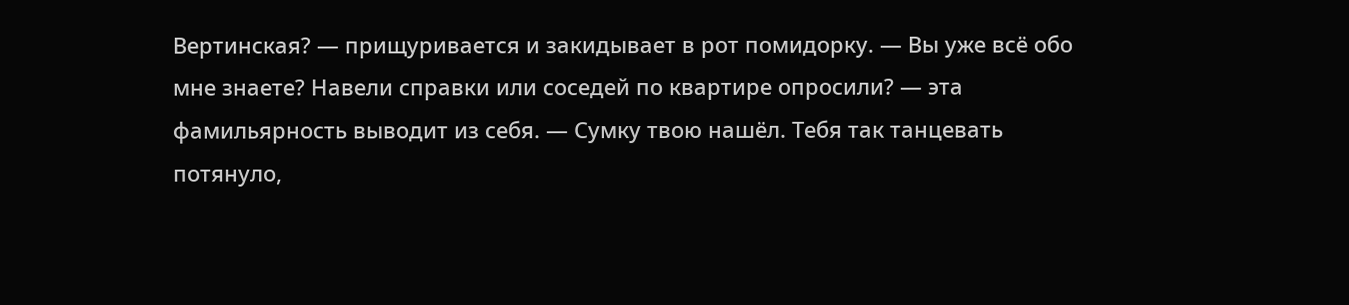Вертинская? — прищуривается и закидывает в рот помидорку. — Вы уже всё обо мне знаете? Навели справки или соседей по квартире опросили? — эта фамильярность выводит из себя. — Сумку твою нашёл. Тебя так танцевать потянуло,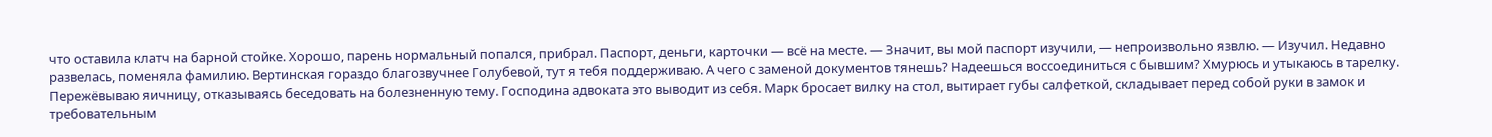что оставила клатч на барной стойке. Хорошо, парень нормальный попался, прибрал. Паспорт, деньги, карточки — всё на месте. — Значит, вы мой паспорт изучили, — непроизвольно язвлю. — Изучил. Недавно развелась, поменяла фамилию. Вертинская гораздо благозвучнее Голубевой, тут я тебя поддерживаю. А чего с заменой документов тянешь? Надеешься воссоединиться с бывшим? Хмурюсь и утыкаюсь в тарелку. Пережёвываю яичницу, отказываясь беседовать на болезненную тему. Господина адвоката это выводит из себя. Марк бросает вилку на стол, вытирает губы салфеткой, складывает перед собой руки в замок и требовательным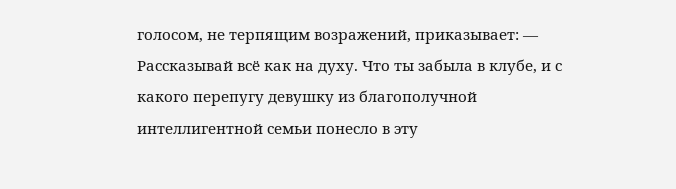голосом, не терпящим возражений, приказывает: — Рассказывай всё как на духу. Что ты забыла в клубе, и с какого перепугу девушку из благополучной интеллигентной семьи понесло в эту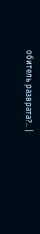обитель разврата?.. |